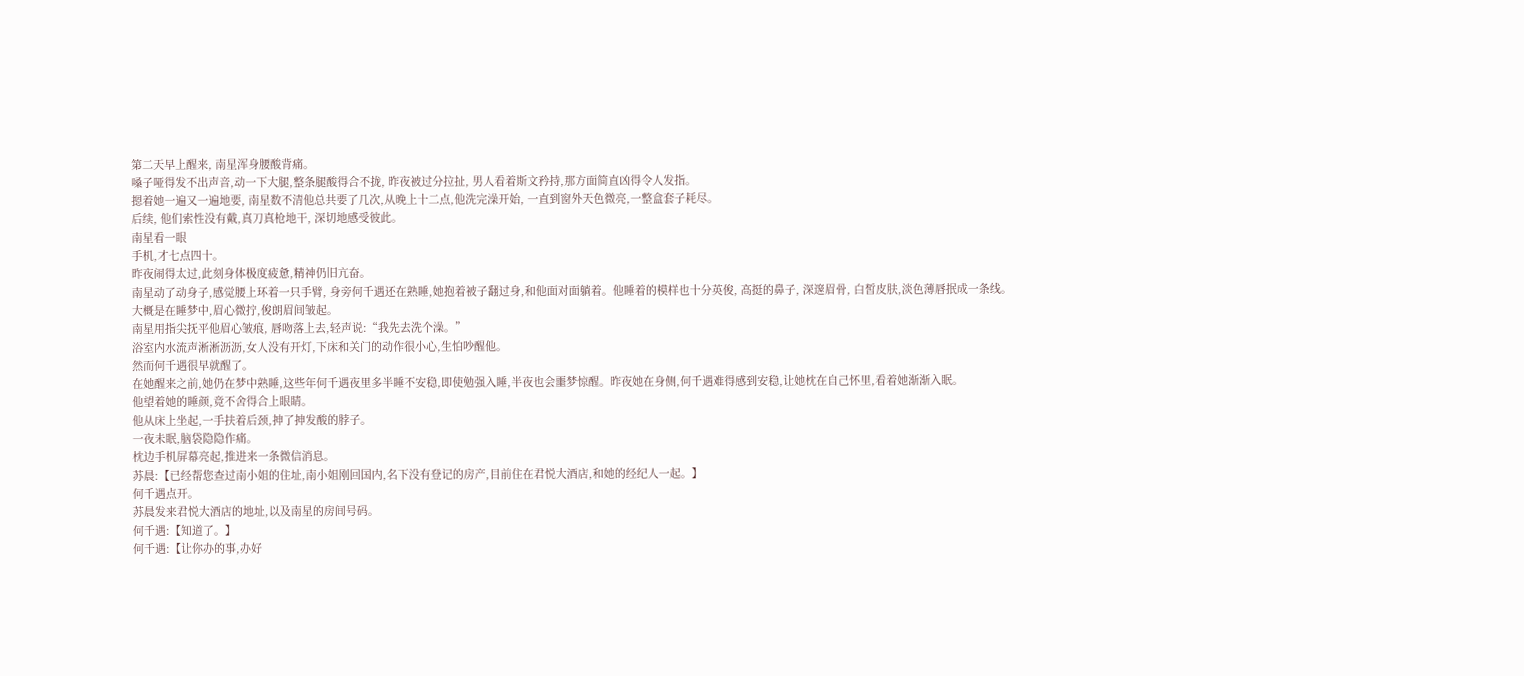第二天早上醒来, 南星浑身腰酸背痛。
嗓子哑得发不出声音,动一下大腿,整条腿酸得合不拢, 昨夜被过分拉扯, 男人看着斯文矜持,那方面简直凶得令人发指。
摁着她一遍又一遍地要, 南星数不清他总共要了几次,从晚上十二点,他洗完澡开始, 一直到窗外天色微亮,一整盒套子耗尽。
后续, 他们索性没有戴,真刀真枪地干, 深切地感受彼此。
南星看一眼
手机,才七点四十。
昨夜闹得太过,此刻身体极度疲惫,精神仍旧亢奋。
南星动了动身子,感觉腰上环着一只手臂, 身旁何千遇还在熟睡,她抱着被子翻过身,和他面对面躺着。他睡着的模样也十分英俊, 高挺的鼻子, 深邃眉骨, 白皙皮肤,淡色薄唇抿成一条线。
大概是在睡梦中,眉心微拧,俊朗眉间皱起。
南星用指尖抚平他眉心皱痕, 唇吻落上去,轻声说:“我先去洗个澡。”
浴室内水流声淅淅沥沥,女人没有开灯,下床和关门的动作很小心,生怕吵醒他。
然而何千遇很早就醒了。
在她醒来之前,她仍在梦中熟睡,这些年何千遇夜里多半睡不安稳,即使勉强入睡,半夜也会噩梦惊醒。昨夜她在身侧,何千遇难得感到安稳,让她枕在自己怀里,看着她渐渐入眠。
他望着她的睡颜,竟不舍得合上眼睛。
他从床上坐起,一手扶着后颈,抻了抻发酸的脖子。
一夜未眠,脑袋隐隐作痛。
枕边手机屏幕亮起,推进来一条微信消息。
苏晨:【已经帮您查过南小姐的住址,南小姐刚回国内,名下没有登记的房产,目前住在君悦大酒店,和她的经纪人一起。】
何千遇点开。
苏晨发来君悦大酒店的地址,以及南星的房间号码。
何千遇:【知道了。】
何千遇:【让你办的事,办好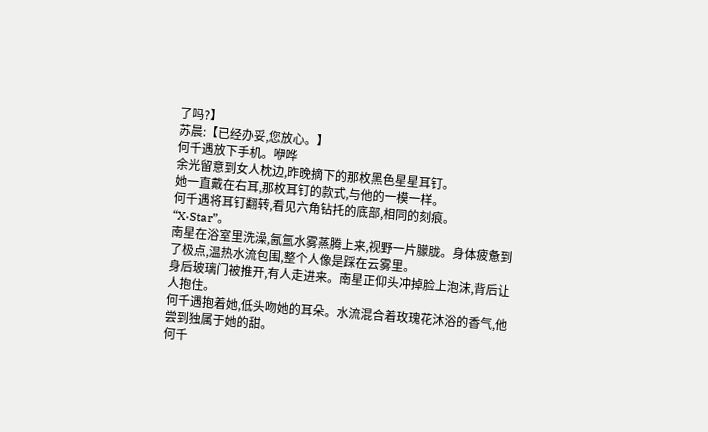了吗?】
苏晨:【已经办妥,您放心。】
何千遇放下手机。咿哗
余光留意到女人枕边,昨晚摘下的那枚黑色星星耳钉。
她一直戴在右耳,那枚耳钉的款式,与他的一模一样。
何千遇将耳钉翻转,看见六角钻托的底部,相同的刻痕。
“X·Star”。
南星在浴室里洗澡,氤氲水雾蒸腾上来,视野一片朦胧。身体疲惫到了极点,温热水流包围,整个人像是踩在云雾里。
身后玻璃门被推开,有人走进来。南星正仰头冲掉脸上泡沫,背后让人抱住。
何千遇抱着她,低头吻她的耳朵。水流混合着玫瑰花沐浴的香气,他尝到独属于她的甜。
何千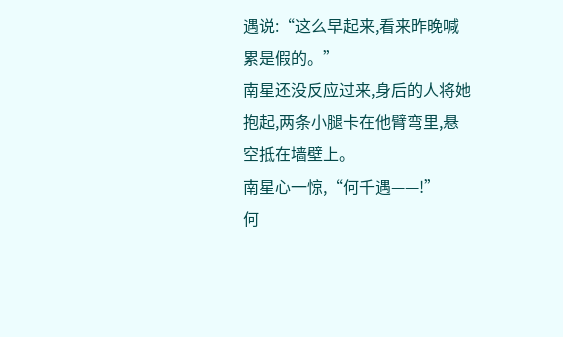遇说:“这么早起来,看来昨晚喊累是假的。”
南星还没反应过来,身后的人将她抱起,两条小腿卡在他臂弯里,悬空抵在墙壁上。
南星心一惊,“何千遇——!”
何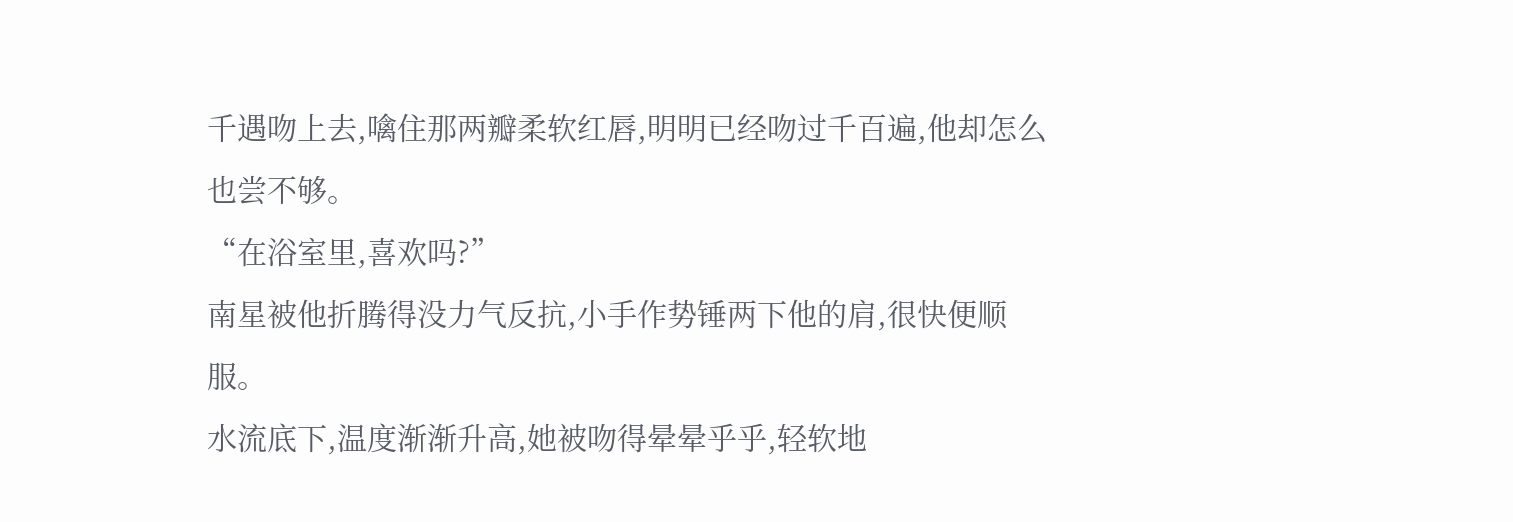千遇吻上去,噙住那两瓣柔软红唇,明明已经吻过千百遍,他却怎么也尝不够。
“在浴室里,喜欢吗?”
南星被他折腾得没力气反抗,小手作势锤两下他的肩,很快便顺服。
水流底下,温度渐渐升高,她被吻得晕晕乎乎,轻软地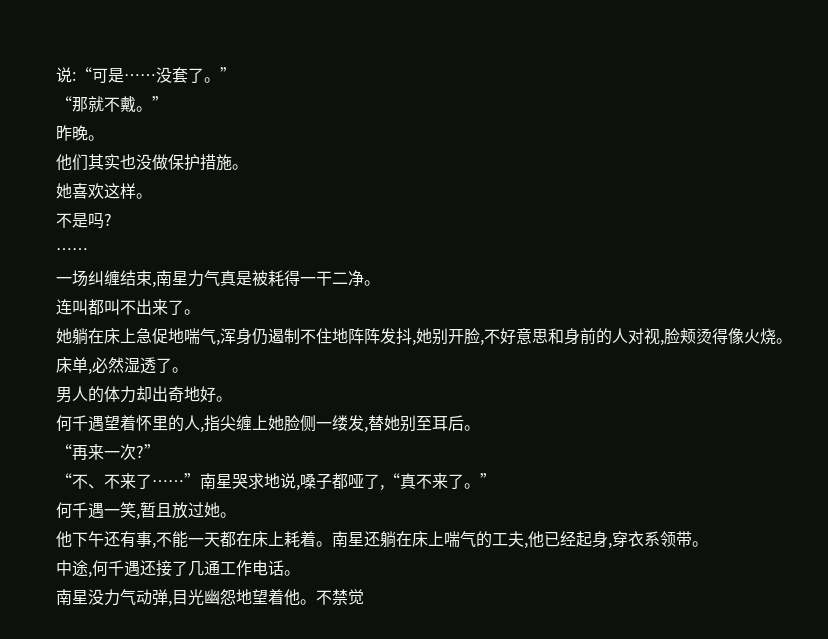说:“可是……没套了。”
“那就不戴。”
昨晚。
他们其实也没做保护措施。
她喜欢这样。
不是吗?
……
一场纠缠结束,南星力气真是被耗得一干二净。
连叫都叫不出来了。
她躺在床上急促地喘气,浑身仍遏制不住地阵阵发抖,她别开脸,不好意思和身前的人对视,脸颊烫得像火烧。
床单,必然湿透了。
男人的体力却出奇地好。
何千遇望着怀里的人,指尖缠上她脸侧一缕发,替她别至耳后。
“再来一次?”
“不、不来了……”南星哭求地说,嗓子都哑了,“真不来了。”
何千遇一笑,暂且放过她。
他下午还有事,不能一天都在床上耗着。南星还躺在床上喘气的工夫,他已经起身,穿衣系领带。
中途,何千遇还接了几通工作电话。
南星没力气动弹,目光幽怨地望着他。不禁觉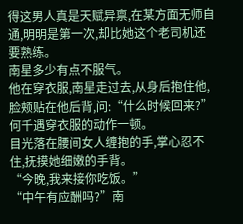得这男人真是天赋异禀,在某方面无师自通,明明是第一次,却比她这个老司机还要熟练。
南星多少有点不服气。
他在穿衣服,南星走过去,从身后抱住他,脸颊贴在他后背,问:“什么时候回来?”
何千遇穿衣服的动作一顿。
目光落在腰间女人缠抱的手,掌心忍不住,抚摸她细嫩的手背。
“今晚,我来接你吃饭。”
“中午有应酬吗?”南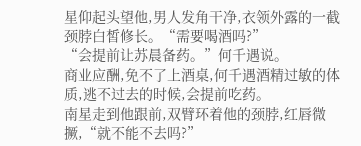星仰起头望他,男人发角干净,衣领外露的一截颈脖白皙修长。“需要喝酒吗?”
“会提前让苏晨备药。”何千遇说。
商业应酬,免不了上酒桌,何千遇酒精过敏的体质,逃不过去的时候,会提前吃药。
南星走到他跟前,双臂环着他的颈脖,红唇微撅,“就不能不去吗?”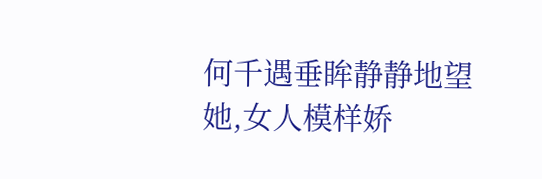何千遇垂眸静静地望她,女人模样娇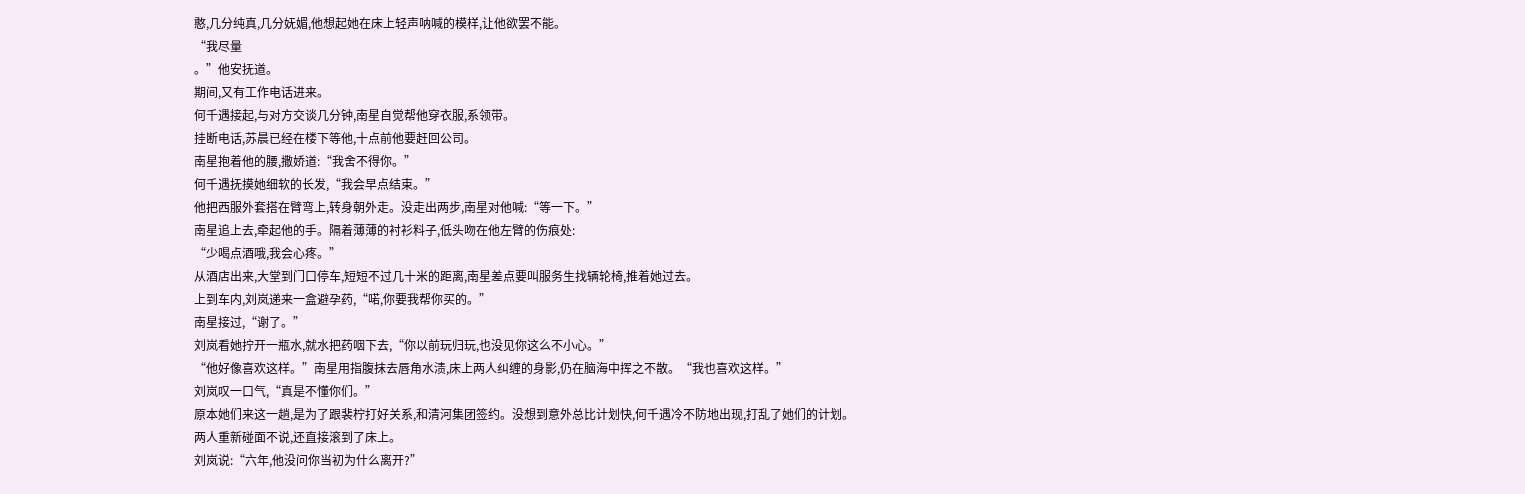憨,几分纯真,几分妩媚,他想起她在床上轻声呐喊的模样,让他欲罢不能。
“我尽量
。”他安抚道。
期间,又有工作电话进来。
何千遇接起,与对方交谈几分钟,南星自觉帮他穿衣服,系领带。
挂断电话,苏晨已经在楼下等他,十点前他要赶回公司。
南星抱着他的腰,撒娇道:“我舍不得你。”
何千遇抚摸她细软的长发,“我会早点结束。”
他把西服外套搭在臂弯上,转身朝外走。没走出两步,南星对他喊:“等一下。”
南星追上去,牵起他的手。隔着薄薄的衬衫料子,低头吻在他左臂的伤痕处:
“少喝点酒哦,我会心疼。”
从酒店出来,大堂到门口停车,短短不过几十米的距离,南星差点要叫服务生找辆轮椅,推着她过去。
上到车内,刘岚递来一盒避孕药,“喏,你要我帮你买的。”
南星接过,“谢了。”
刘岚看她拧开一瓶水,就水把药咽下去,“你以前玩归玩,也没见你这么不小心。”
“他好像喜欢这样。”南星用指腹抹去唇角水渍,床上两人纠缠的身影,仍在脑海中挥之不散。“我也喜欢这样。”
刘岚叹一口气,“真是不懂你们。”
原本她们来这一趟,是为了跟裴柠打好关系,和清河集团签约。没想到意外总比计划快,何千遇冷不防地出现,打乱了她们的计划。
两人重新碰面不说,还直接滚到了床上。
刘岚说:“六年,他没问你当初为什么离开?”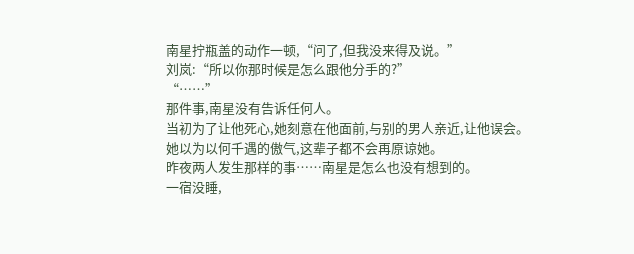南星拧瓶盖的动作一顿,“问了,但我没来得及说。”
刘岚:“所以你那时候是怎么跟他分手的?”
“……”
那件事,南星没有告诉任何人。
当初为了让他死心,她刻意在他面前,与别的男人亲近,让他误会。
她以为以何千遇的傲气,这辈子都不会再原谅她。
昨夜两人发生那样的事……南星是怎么也没有想到的。
一宿没睡,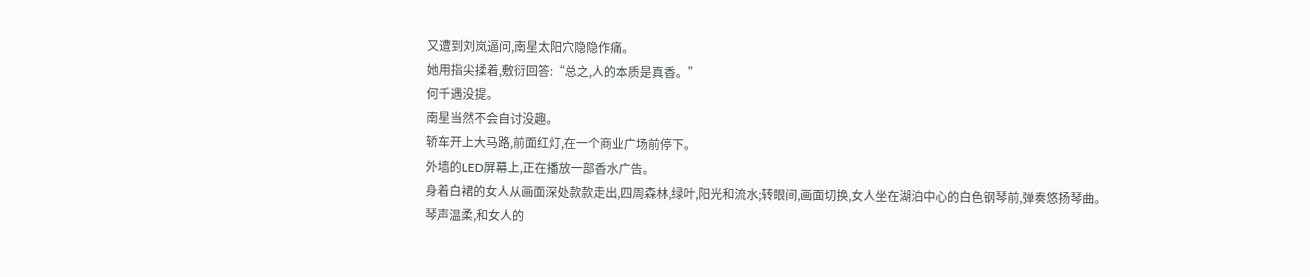又遭到刘岚逼问,南星太阳穴隐隐作痛。
她用指尖揉着,敷衍回答:“总之,人的本质是真香。”
何千遇没提。
南星当然不会自讨没趣。
轿车开上大马路,前面红灯,在一个商业广场前停下。
外墙的LED屏幕上,正在播放一部香水广告。
身着白裙的女人从画面深处款款走出,四周森林,绿叶,阳光和流水;转眼间,画面切换,女人坐在湖泊中心的白色钢琴前,弹奏悠扬琴曲。
琴声温柔,和女人的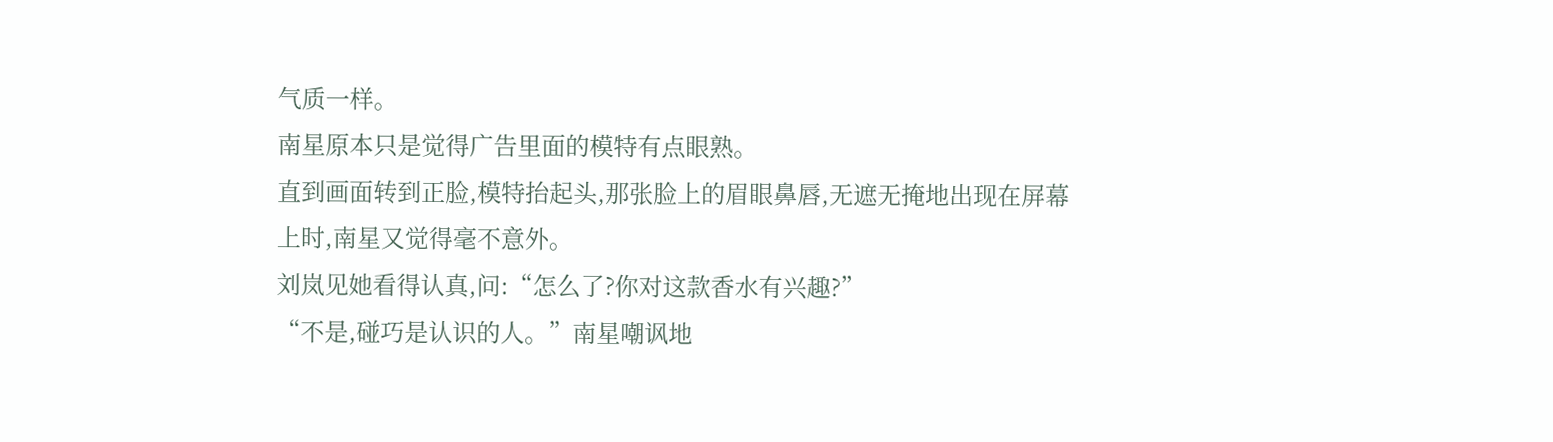气质一样。
南星原本只是觉得广告里面的模特有点眼熟。
直到画面转到正脸,模特抬起头,那张脸上的眉眼鼻唇,无遮无掩地出现在屏幕上时,南星又觉得毫不意外。
刘岚见她看得认真,问:“怎么了?你对这款香水有兴趣?”
“不是,碰巧是认识的人。”南星嘲讽地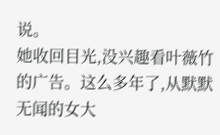说。
她收回目光,没兴趣看叶薇竹的广告。这么多年了,从默默无闻的女大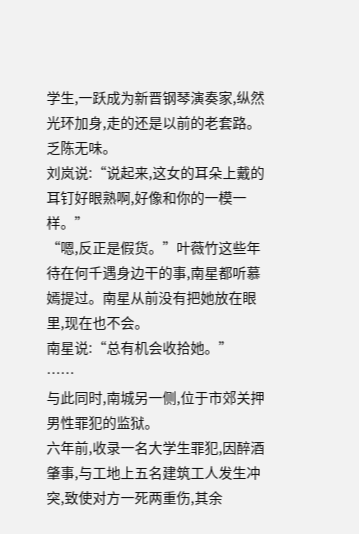学生,一跃成为新晋钢琴演奏家,纵然光环加身,走的还是以前的老套路。
乏陈无味。
刘岚说:“说起来,这女的耳朵上戴的耳钉好眼熟啊,好像和你的一模一样。”
“嗯,反正是假货。”叶薇竹这些年待在何千遇身边干的事,南星都听慕嫣提过。南星从前没有把她放在眼里,现在也不会。
南星说:“总有机会收拾她。”
……
与此同时,南城另一侧,位于市郊关押男性罪犯的监狱。
六年前,收录一名大学生罪犯,因醉酒肇事,与工地上五名建筑工人发生冲突,致使对方一死两重伤,其余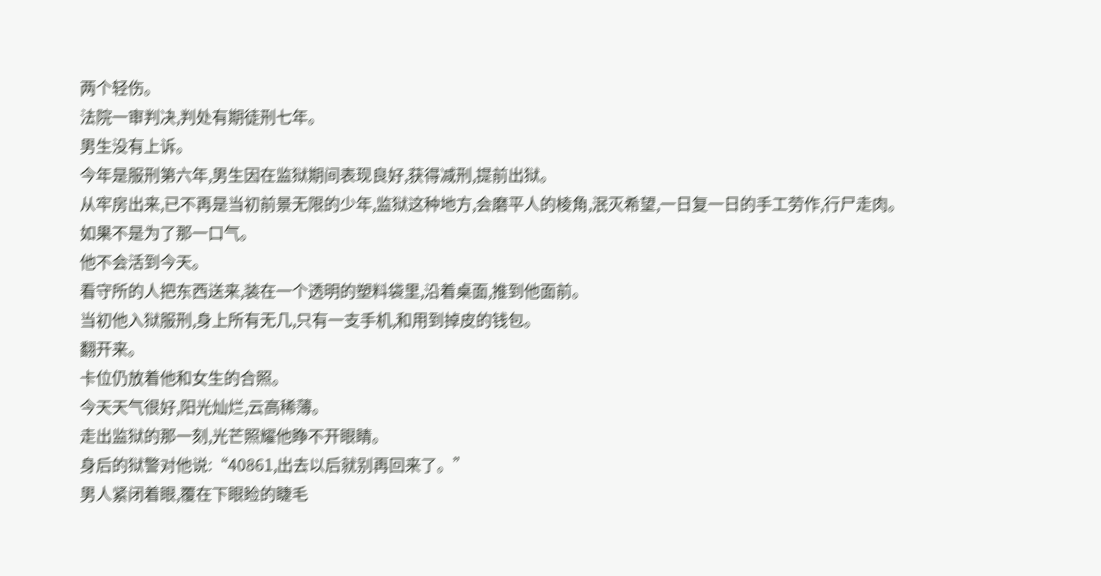两个轻伤。
法院一审判决,判处有期徒刑七年。
男生没有上诉。
今年是服刑第六年,男生因在监狱期间表现良好,获得减刑,提前出狱。
从牢房出来,已不再是当初前景无限的少年,监狱这种地方,会磨平人的棱角,泯灭希望,一日复一日的手工劳作,行尸走肉。
如果不是为了那一口气。
他不会活到今天。
看守所的人把东西送来,装在一个透明的塑料袋里,沿着桌面,推到他面前。
当初他入狱服刑,身上所有无几,只有一支手机,和用到掉皮的钱包。
翻开来。
卡位仍放着他和女生的合照。
今天天气很好,阳光灿烂,云高稀薄。
走出监狱的那一刻,光芒照耀他睁不开眼睛。
身后的狱警对他说:“40861,出去以后就别再回来了。”
男人紧闭着眼,覆在下眼睑的睫毛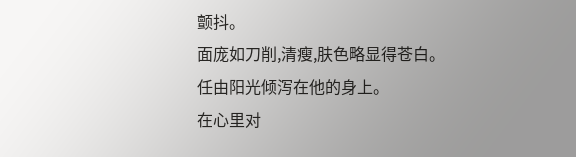颤抖。
面庞如刀削,清瘦,肤色略显得苍白。
任由阳光倾泻在他的身上。
在心里对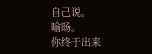自己说。
喻旸。
你终于出来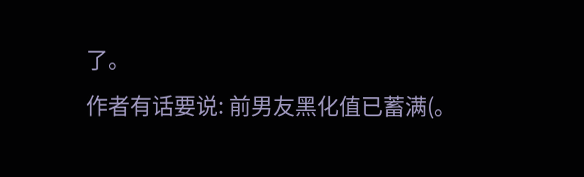了。
作者有话要说: 前男友黑化值已蓄满(。